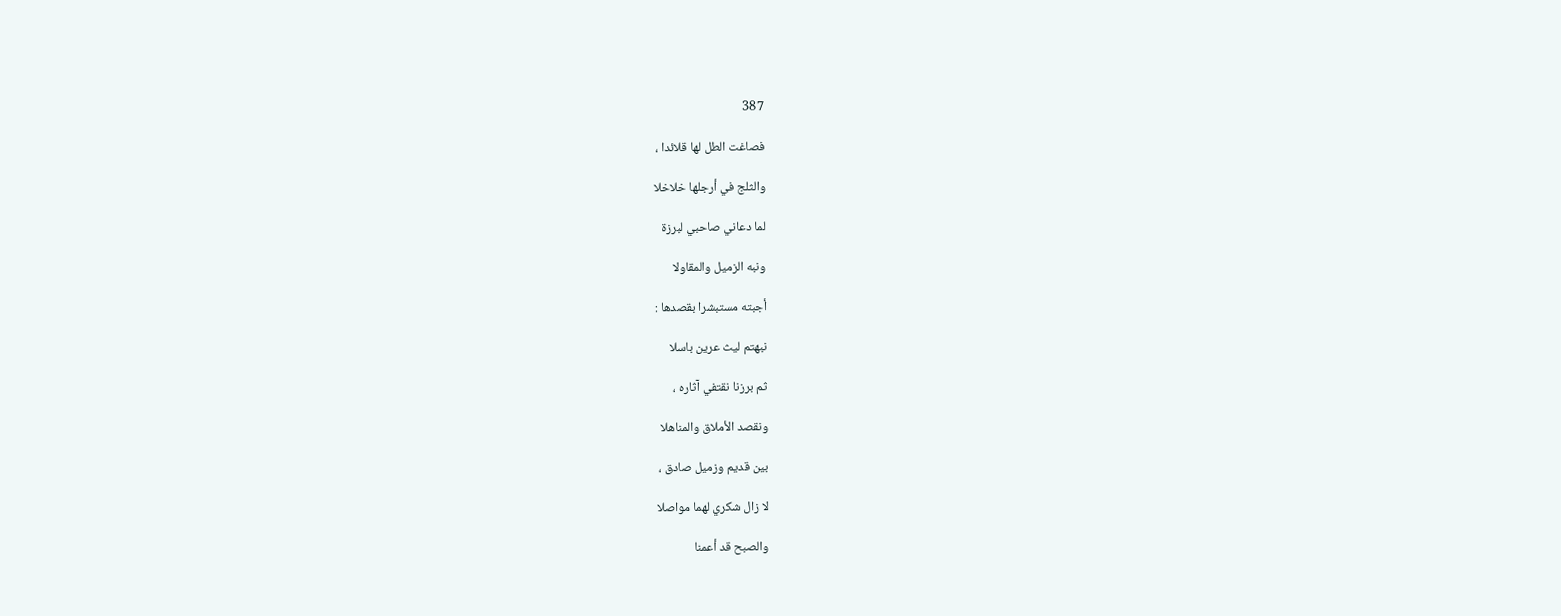387

فصاغت الطل لها قلائدا ،

والثلج في أرجلها خلاخلا

لما دعاني صاحبي لبرزة

ونبه الزميل والمقاولا

أجبته مستبشرا بقصدها :

نبهتم ليث عرين باسلا

ثم برزنا نقتفي آثاره ،

ونقصد الأملاق والمناهلا

بين قديم وزميل صادق ،

لا زال شكري لهما مواصلا

والصبح قد أعمنا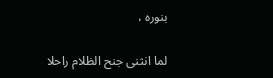بنوره ،

لما انثنى جنح الظلام راحلا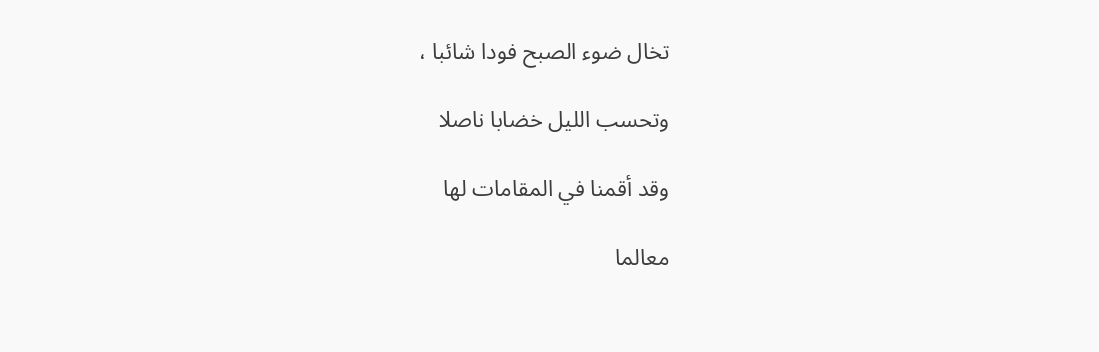تخال ضوء الصبح فودا شائبا ،

وتحسب الليل خضابا ناصلا

وقد أقمنا في المقامات لها

معالما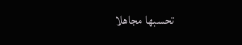تحسبها مجاهلا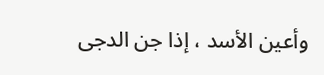وأعين الأسد ، إذا جن الدجى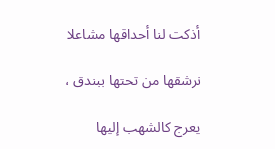أذكت لنا أحداقها مشاعلا

نرشقها من تحتها ببندق ،

يعرج كالشهب إليها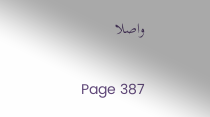واصلا

Page 387